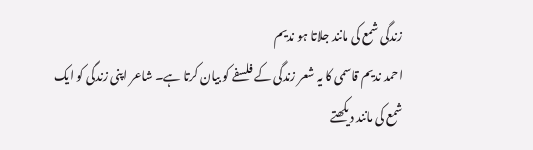زندگی شمع کی مانند جلاتا ہو ندیم
احمد ندیم قاسمی کا یہ شعر زندگی کے فلسفے کو بیان کرتا ہے۔ شاعر اپنی زندگی کو ایک شمع کی مانند دیکھتے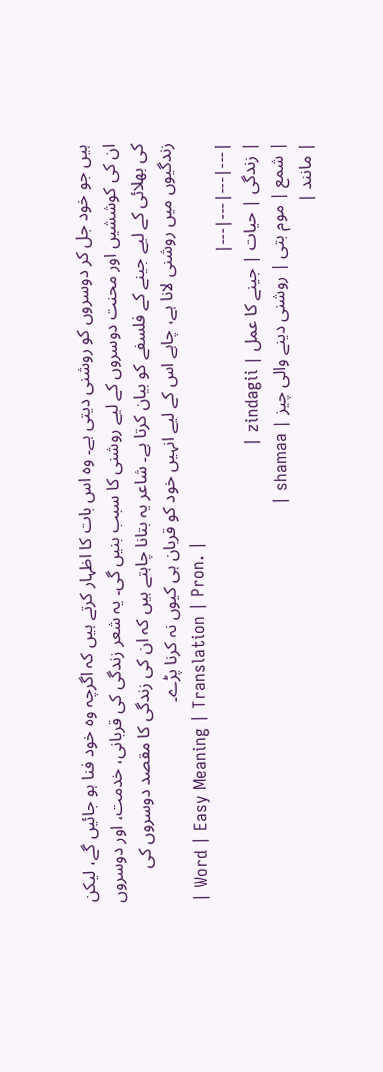ہیں جو خود جل کر دوسروں کو روشنی دیتی ہے۔ وہ اس بات کا اظہار کرتے ہیں کہ اگرچہ وہ خود فنا ہو جائیں گے، لیکن ان کی کوششیں اور محنت دوسروں کے لیے روشنی کا سبب بنیں گی۔ یہ شعر زندگی کی قربانی، خدمت، اور دوسروں کی بھلائی کے لیے جینے کے فلسفے کو بیان کرتا ہے۔ شاعر یہ بتانا چاہتے ہیں کہ ان کی زندگی کا مقصد دوسروں کی زندگیوں میں روشنی لانا ہے، چاہے اس کے لیے انہیں خود کو قربان ہی کیوں نہ کرنا پڑے۔
| Word | Easy Meaning | Translation | Pron. |
|---|---|---|---|
| زندگی | حیات | جینے کا عمل | zindagii |
| شمع | موم بتی | روشنی دینے والی چیز | shamaa |
| مانند |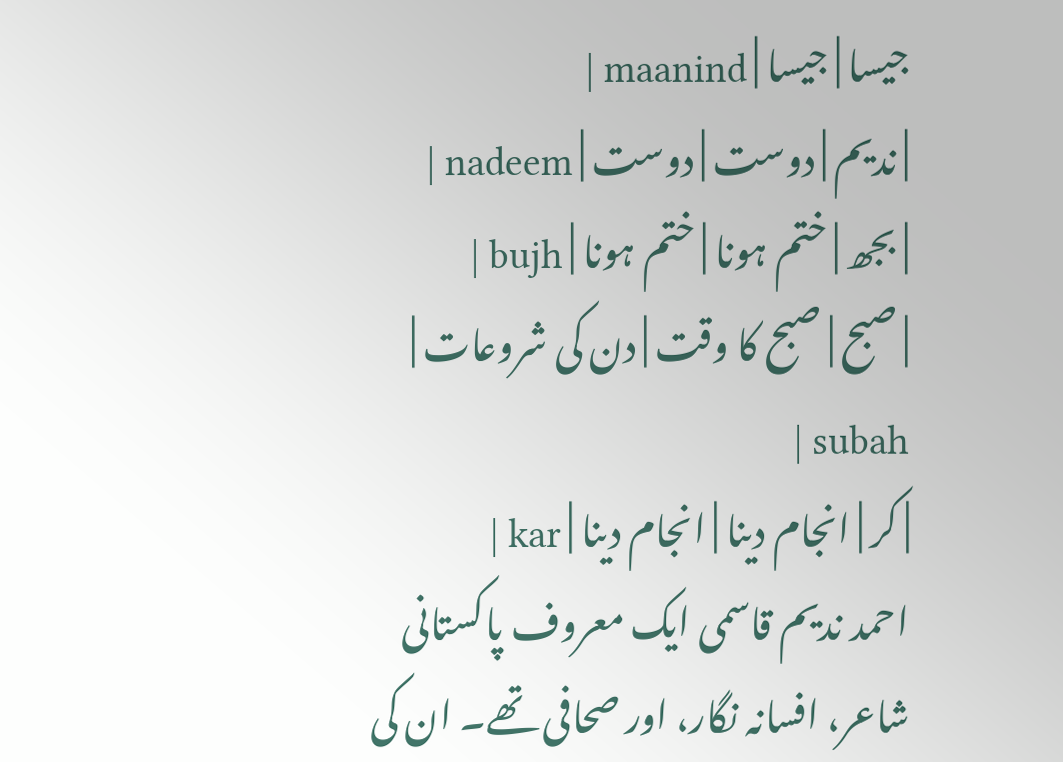جیسا | جیسا | maanind |
| ندیم | دوست | دوست | nadeem |
| بجھ | ختم ہونا | ختم ہونا | bujh |
| صبح | صبح کا وقت | دن کی شروعات | subah |
| کر | انجام دینا | انجام دینا | kar |
احمد ندیم قاسمی ایک معروف پاکستانی شاعر، افسانہ نگار، اور صحافی تھے۔ ان کی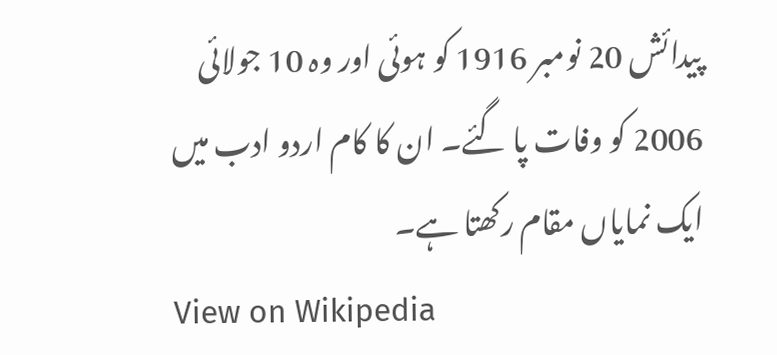پیدائش 20 نومبر 1916 کو ہوئی اور وہ 10 جولائی 2006 کو وفات پا گئے۔ ان کا کام اردو ادب میں ایک نمایاں مقام رکھتا ہے۔
View on Wikipedia